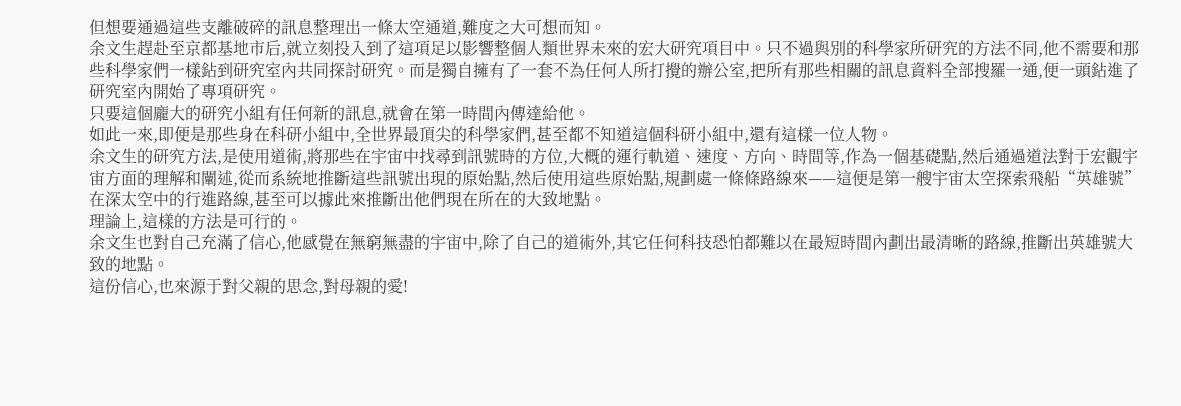但想要通過這些支離破碎的訊息整理出一條太空通道,難度之大可想而知。
余文生趕赴至京都基地市后,就立刻投入到了這項足以影響整個人類世界未來的宏大研究項目中。只不過與別的科學家所研究的方法不同,他不需要和那些科學家們一樣鉆到研究室內共同探討研究。而是獨自擁有了一套不為任何人所打攪的辦公室,把所有那些相關的訊息資料全部搜羅一通,便一頭鉆進了研究室內開始了專項研究。
只要這個龐大的研究小組有任何新的訊息,就會在第一時間內傳達給他。
如此一來,即便是那些身在科研小組中,全世界最頂尖的科學家們,甚至都不知道這個科研小組中,還有這樣一位人物。
余文生的研究方法,是使用道術,將那些在宇宙中找尋到訊號時的方位,大概的運行軌道、速度、方向、時間等,作為一個基礎點,然后通過道法對于宏觀宇宙方面的理解和闡述,從而系統地推斷這些訊號出現的原始點,然后使用這些原始點,規劃處一條條路線來——這便是第一艘宇宙太空探索飛船“英雄號”在深太空中的行進路線,甚至可以據此來推斷出他們現在所在的大致地點。
理論上,這樣的方法是可行的。
余文生也對自己充滿了信心,他感覺在無窮無盡的宇宙中,除了自己的道術外,其它任何科技恐怕都難以在最短時間內劃出最清晰的路線,推斷出英雄號大致的地點。
這份信心,也來源于對父親的思念,對母親的愛!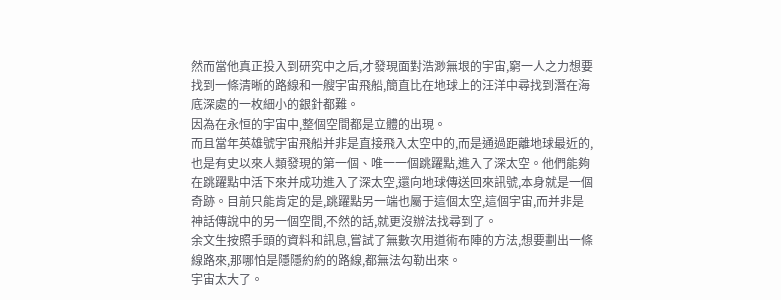然而當他真正投入到研究中之后,才發現面對浩渺無垠的宇宙,窮一人之力想要找到一條清晰的路線和一艘宇宙飛船,簡直比在地球上的汪洋中尋找到潛在海底深處的一枚細小的銀針都難。
因為在永恒的宇宙中,整個空間都是立體的出現。
而且當年英雄號宇宙飛船并非是直接飛入太空中的,而是通過距離地球最近的,也是有史以來人類發現的第一個、唯一一個跳躍點,進入了深太空。他們能夠在跳躍點中活下來并成功進入了深太空,還向地球傳送回來訊號,本身就是一個奇跡。目前只能肯定的是,跳躍點另一端也屬于這個太空,這個宇宙,而并非是神話傳說中的另一個空間,不然的話,就更沒辦法找尋到了。
余文生按照手頭的資料和訊息,嘗試了無數次用道術布陣的方法,想要劃出一條線路來,那哪怕是隱隱約約的路線,都無法勾勒出來。
宇宙太大了。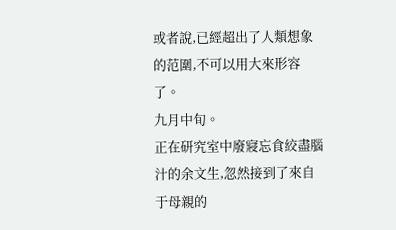或者說,已經超出了人類想象的范圍,不可以用大來形容了。
九月中旬。
正在研究室中廢寢忘食絞盡腦汁的余文生,忽然接到了來自于母親的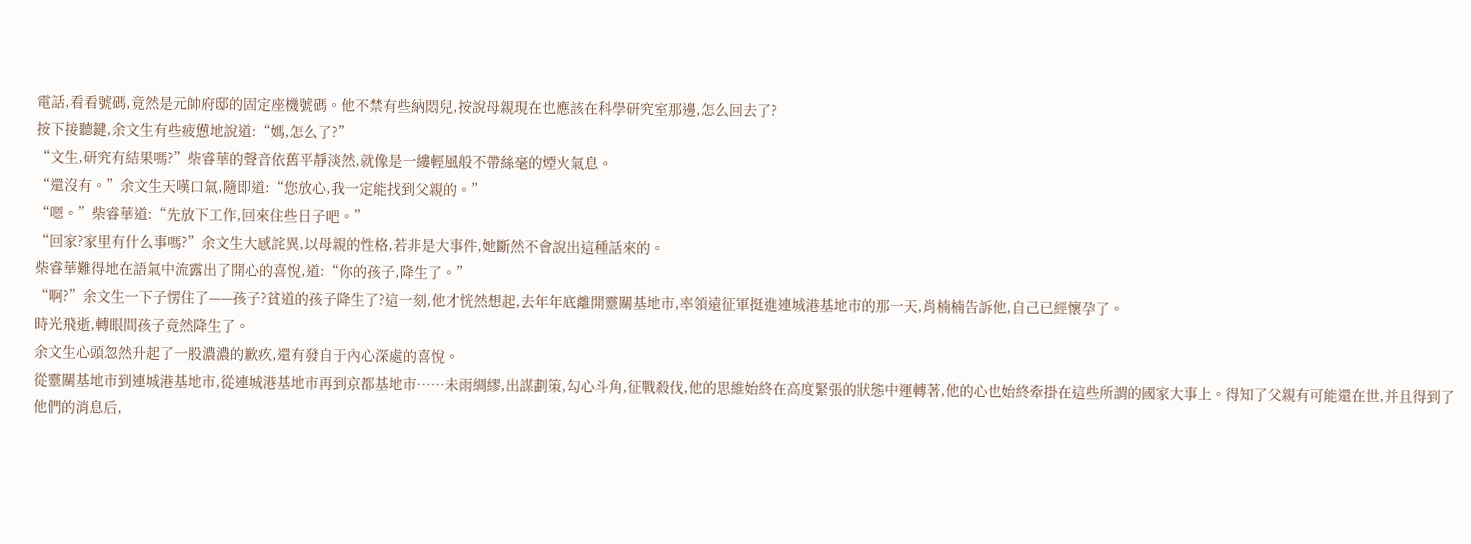電話,看看號碼,竟然是元帥府邸的固定座機號碼。他不禁有些納悶兒,按說母親現在也應該在科學研究室那邊,怎么回去了?
按下接聽鍵,余文生有些疲憊地說道:“媽,怎么了?”
“文生,研究有結果嗎?”柴睿華的聲音依舊平靜淡然,就像是一縷輕風般不帶絲毫的煙火氣息。
“還沒有。”余文生天嘆口氣,隨即道:“您放心,我一定能找到父親的。”
“嗯。”柴睿華道:“先放下工作,回來住些日子吧。”
“回家?家里有什么事嗎?”余文生大感詫異,以母親的性格,若非是大事件,她斷然不會說出這種話來的。
柴睿華難得地在語氣中流露出了開心的喜悅,道:“你的孩子,降生了。”
“啊?”余文生一下子愣住了——孩子?貧道的孩子降生了?這一刻,他才恍然想起,去年年底離開靈關基地市,率領遠征軍挺進連城港基地市的那一天,肖楠楠告訴他,自己已經懷孕了。
時光飛逝,轉眼間孩子竟然降生了。
余文生心頭忽然升起了一股濃濃的歉疚,還有發自于內心深處的喜悅。
從靈關基地市到連城港基地市,從連城港基地市再到京都基地市……未雨綢繆,出謀劃策,勾心斗角,征戰殺伐,他的思維始終在高度緊張的狀態中運轉著,他的心也始終牽掛在這些所謂的國家大事上。得知了父親有可能還在世,并且得到了他們的消息后,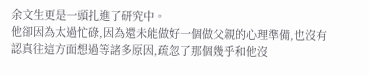余文生更是一頭扎進了研究中。
他卻因為太過忙碌,因為還未能做好一個做父親的心理準備,也沒有認真往這方面想過等諸多原因,疏忽了那個幾乎和他沒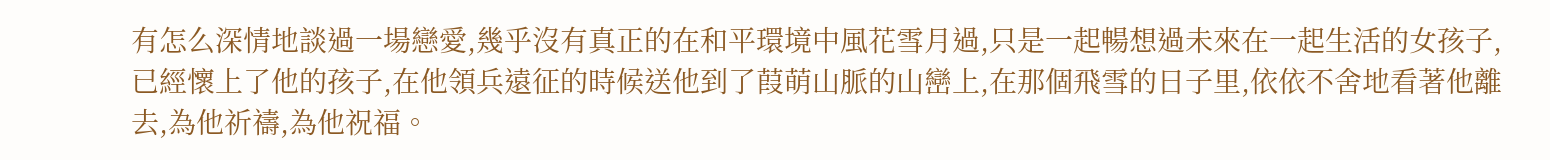有怎么深情地談過一場戀愛,幾乎沒有真正的在和平環境中風花雪月過,只是一起暢想過未來在一起生活的女孩子,已經懷上了他的孩子,在他領兵遠征的時候送他到了葭萌山脈的山巒上,在那個飛雪的日子里,依依不舍地看著他離去,為他祈禱,為他祝福。